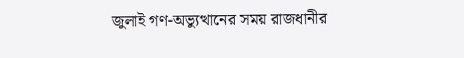জুলাই গণ-অভ্যুত্থানের সময় রাজধানীর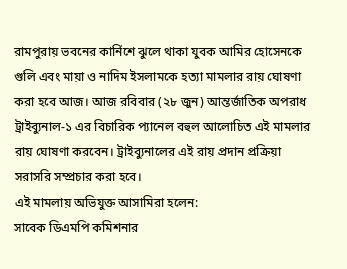রামপুরায় ভবনের কার্নিশে ঝুলে থাকা যুবক আমির হোসেনকে গুলি এবং মায়া ও নাদিম ইসলামকে হত্যা মামলার রায় ঘোষণা করা হবে আজ। আজ রবিবার (২৮ জুন) আন্তর্জাতিক অপরাধ ট্রাইব্যুনাল-১ এর বিচারিক প্যানেল বহুল আলোচিত এই মামলার রায় ঘোষণা করবেন। ট্রাইব্যুনালের এই রায় প্রদান প্রক্রিয়া সরাসরি সম্প্রচার করা হবে।
এই মামলায় অভিযুক্ত আসামিরা হলেন:
সাবেক ডিএমপি কমিশনার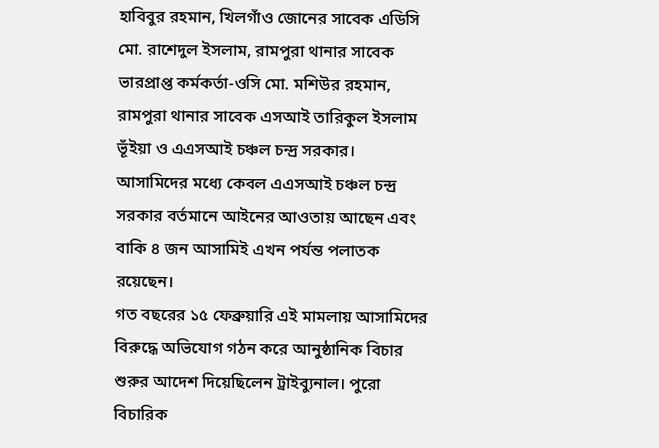হাবিবুর রহমান, খিলগাঁও জোনের সাবেক এডিসি মো. রাশেদুল ইসলাম, রামপুরা থানার সাবেক ভারপ্রাপ্ত কর্মকর্তা-ওসি মো. মশিউর রহমান, রামপুরা থানার সাবেক এসআই তারিকুল ইসলাম ভূঁইয়া ও এএসআই চঞ্চল চন্দ্র সরকার।
আসামিদের মধ্যে কেবল এএসআই চঞ্চল চন্দ্র সরকার বর্তমানে আইনের আওতায় আছেন এবং বাকি ৪ জন আসামিই এখন পর্যন্ত পলাতক রয়েছেন।
গত বছরের ১৫ ফেব্রুয়ারি এই মামলায় আসামিদের বিরুদ্ধে অভিযোগ গঠন করে আনুষ্ঠানিক বিচার শুরুর আদেশ দিয়েছিলেন ট্রাইব্যুনাল। পুরো বিচারিক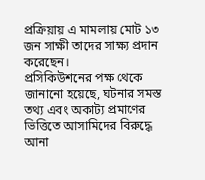প্রক্রিয়ায় এ মামলায় মোট ১৩ জন সাক্ষী তাদের সাক্ষ্য প্রদান করেছেন।
প্রসিকিউশনের পক্ষ থেকে জানানো হয়েছে, ঘটনার সমস্ত তথ্য এবং অকাট্য প্রমাণের ভিত্তিতে আসামিদের বিরুদ্ধে আনা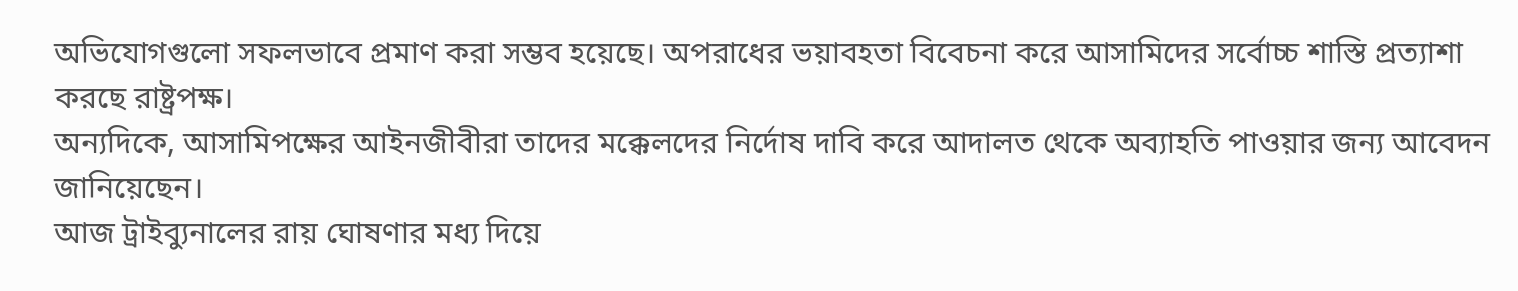অভিযোগগুলো সফলভাবে প্রমাণ করা সম্ভব হয়েছে। অপরাধের ভয়াবহতা বিবেচনা করে আসামিদের সর্বোচ্চ শাস্তি প্রত্যাশা করছে রাষ্ট্রপক্ষ।
অন্যদিকে, আসামিপক্ষের আইনজীবীরা তাদের মক্কেলদের নির্দোষ দাবি করে আদালত থেকে অব্যাহতি পাওয়ার জন্য আবেদন জানিয়েছেন।
আজ ট্রাইব্যুনালের রায় ঘোষণার মধ্য দিয়ে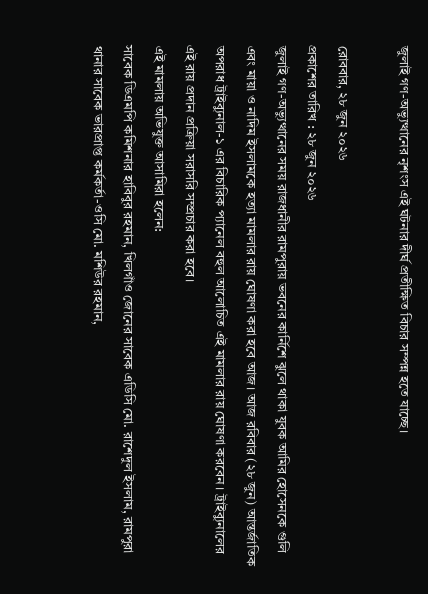জুলাই গণ-অভ্যুত্থানের নৃশংস এই ঘটনার দীর্ঘ প্রতীক্ষিত বিচার সম্পন্ন হতে যাচ্ছে।

রোববার, ২৮ জুন ২০২৬
প্রকাশের তারিখ : ২৮ জুন ২০২৬
জুলাই গণ-অভ্যুত্থানের সময় রাজধানীর রামপুরায় ভবনের কার্নিশে ঝুলে থাকা যুবক আমির হোসেনকে গুলি এবং মায়া ও নাদিম ইসলামকে হত্যা মামলার রায় ঘোষণা করা হবে আজ। আজ রবিবার (২৮ জুন) আন্তর্জাতিক অপরাধ ট্রাইব্যুনাল-১ এর বিচারিক প্যানেল বহুল আলোচিত এই মামলার রায় ঘোষণা করবেন। ট্রাইব্যুনালের এই রায় প্রদান প্রক্রিয়া সরাসরি সম্প্রচার করা হবে।
এই মামলায় অভিযুক্ত আসামিরা হলেন:
সাবেক ডিএমপি কমিশনার হাবিবুর রহমান, খিলগাঁও জোনের সাবেক এডিসি মো. রাশেদুল ইসলাম, রামপুরা থানার সাবেক ভারপ্রাপ্ত কর্মকর্তা-ওসি মো. মশিউর রহমান,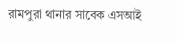রামপুরা থানার সাবেক এসআই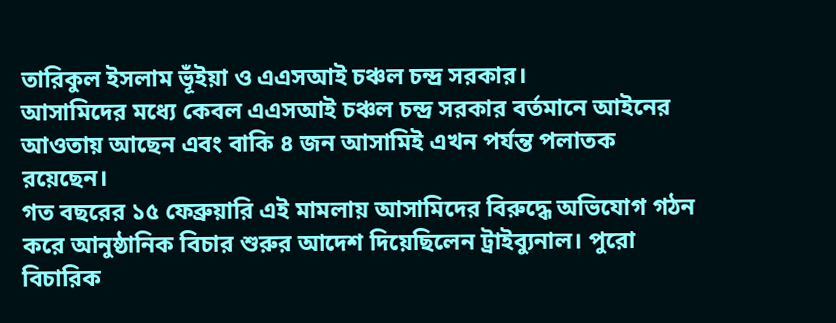তারিকুল ইসলাম ভূঁইয়া ও এএসআই চঞ্চল চন্দ্র সরকার।
আসামিদের মধ্যে কেবল এএসআই চঞ্চল চন্দ্র সরকার বর্তমানে আইনের আওতায় আছেন এবং বাকি ৪ জন আসামিই এখন পর্যন্ত পলাতক রয়েছেন।
গত বছরের ১৫ ফেব্রুয়ারি এই মামলায় আসামিদের বিরুদ্ধে অভিযোগ গঠন করে আনুষ্ঠানিক বিচার শুরুর আদেশ দিয়েছিলেন ট্রাইব্যুনাল। পুরো বিচারিক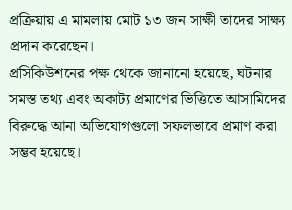প্রক্রিয়ায় এ মামলায় মোট ১৩ জন সাক্ষী তাদের সাক্ষ্য প্রদান করেছেন।
প্রসিকিউশনের পক্ষ থেকে জানানো হয়েছে, ঘটনার সমস্ত তথ্য এবং অকাট্য প্রমাণের ভিত্তিতে আসামিদের বিরুদ্ধে আনা অভিযোগগুলো সফলভাবে প্রমাণ করা সম্ভব হয়েছে।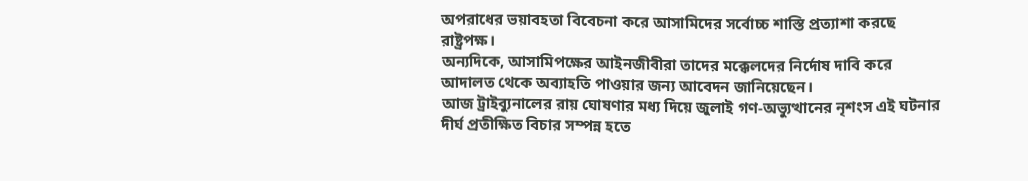অপরাধের ভয়াবহতা বিবেচনা করে আসামিদের সর্বোচ্চ শাস্তি প্রত্যাশা করছে রাষ্ট্রপক্ষ।
অন্যদিকে, আসামিপক্ষের আইনজীবীরা তাদের মক্কেলদের নির্দোষ দাবি করে আদালত থেকে অব্যাহতি পাওয়ার জন্য আবেদন জানিয়েছেন।
আজ ট্রাইব্যুনালের রায় ঘোষণার মধ্য দিয়ে জুলাই গণ-অভ্যুত্থানের নৃশংস এই ঘটনার দীর্ঘ প্রতীক্ষিত বিচার সম্পন্ন হতে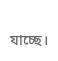যাচ্ছে।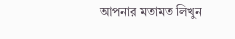আপনার মতামত লিখুন